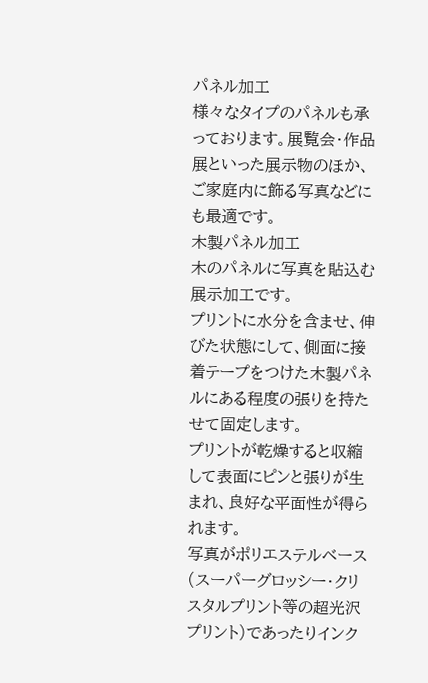パネル加工
様々なタイプのパネルも承っております。展覧会・作品展といった展示物のほか、ご家庭内に飾る写真などにも最適です。
木製パネル加工
木のパネルに写真を貼込む展示加工です。
プリントに水分を含ませ、伸びた状態にして、側面に接着テープをつけた木製パネルにある程度の張りを持たせて固定します。
プリントが乾燥すると収縮して表面にピンと張りが生まれ、良好な平面性が得られます。
写真がポリエステルベース(スーパーグロッシー・クリスタルプリント等の超光沢プリント)であったりインク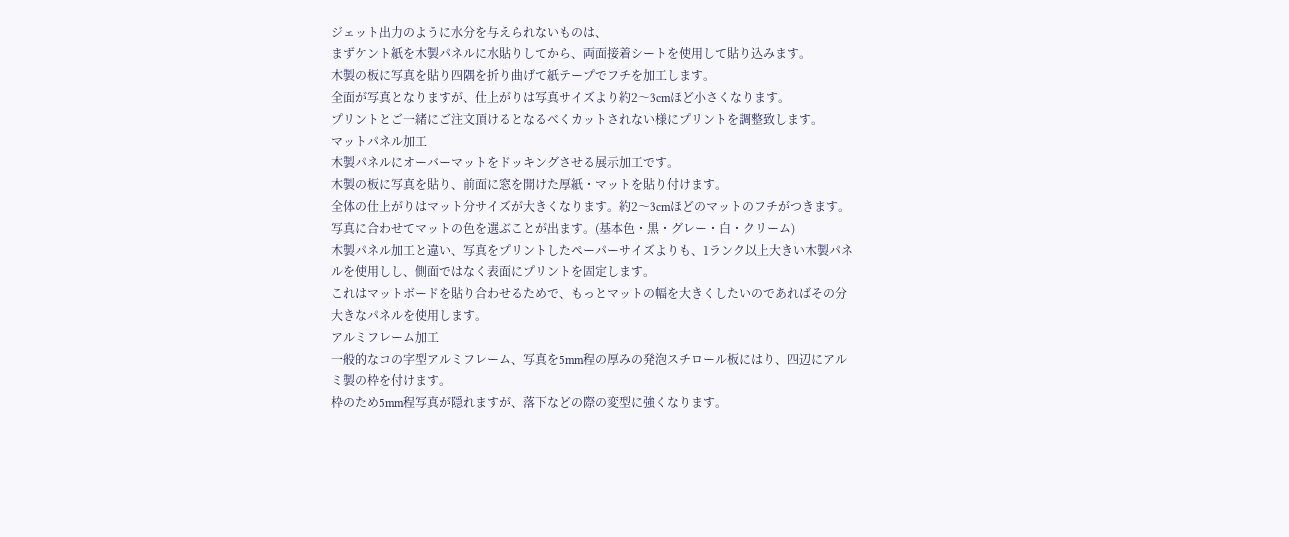ジェット出力のように水分を与えられないものは、
まずケント紙を木製パネルに水貼りしてから、両面接着シートを使用して貼り込みます。
木製の板に写真を貼り四隅を折り曲げて紙テープでフチを加工します。
全面が写真となりますが、仕上がりは写真サイズより約2〜3cmほど小さくなります。
プリントとご一緒にご注文頂けるとなるべくカットされない様にプリントを調整致します。
マットパネル加工
木製パネルにオーバーマットをドッキングさせる展示加工です。
木製の板に写真を貼り、前面に窓を開けた厚紙・マットを貼り付けます。
全体の仕上がりはマット分サイズが大きくなります。約2〜3cmほどのマットのフチがつきます。
写真に合わせてマットの色を選ぶことが出ます。(基本色・黒・グレー・白・クリーム)
木製パネル加工と違い、写真をプリントしたペーパーサイズよりも、1ランク以上大きい木製パネルを使用しし、側面ではなく表面にプリントを固定します。
これはマットボードを貼り合わせるためで、もっとマットの幅を大きくしたいのであればその分大きなパネルを使用します。
アルミフレーム加工
一般的なコの字型アルミフレーム、写真を5mm程の厚みの発泡スチロール板にはり、四辺にアルミ製の枠を付けます。
枠のため5mm程写真が隠れますが、落下などの際の変型に強くなります。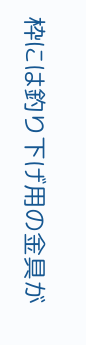枠には釣り下げ用の金具が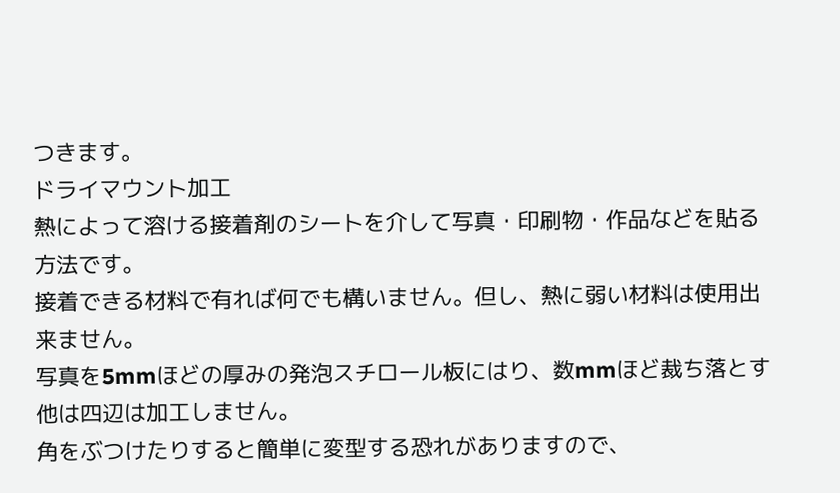つきます。
ドライマウント加工
熱によって溶ける接着剤のシートを介して写真・印刷物・作品などを貼る方法です。
接着できる材料で有れば何でも構いません。但し、熱に弱い材料は使用出来ません。
写真を5mmほどの厚みの発泡スチロール板にはり、数mmほど裁ち落とす他は四辺は加工しません。
角をぶつけたりすると簡単に変型する恐れがありますので、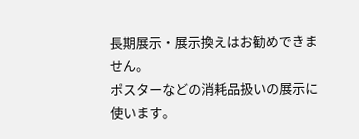長期展示・展示換えはお勧めできません。
ポスターなどの消耗品扱いの展示に使います。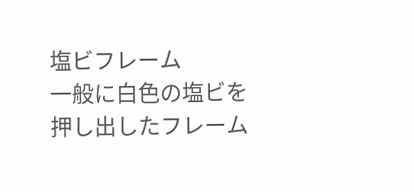塩ビフレーム
一般に白色の塩ビを押し出したフレーム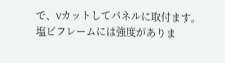で、Vカットしてパネルに取付ます。
塩ビフレームには強度がありま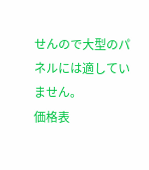せんので大型のパネルには適していません。
価格表